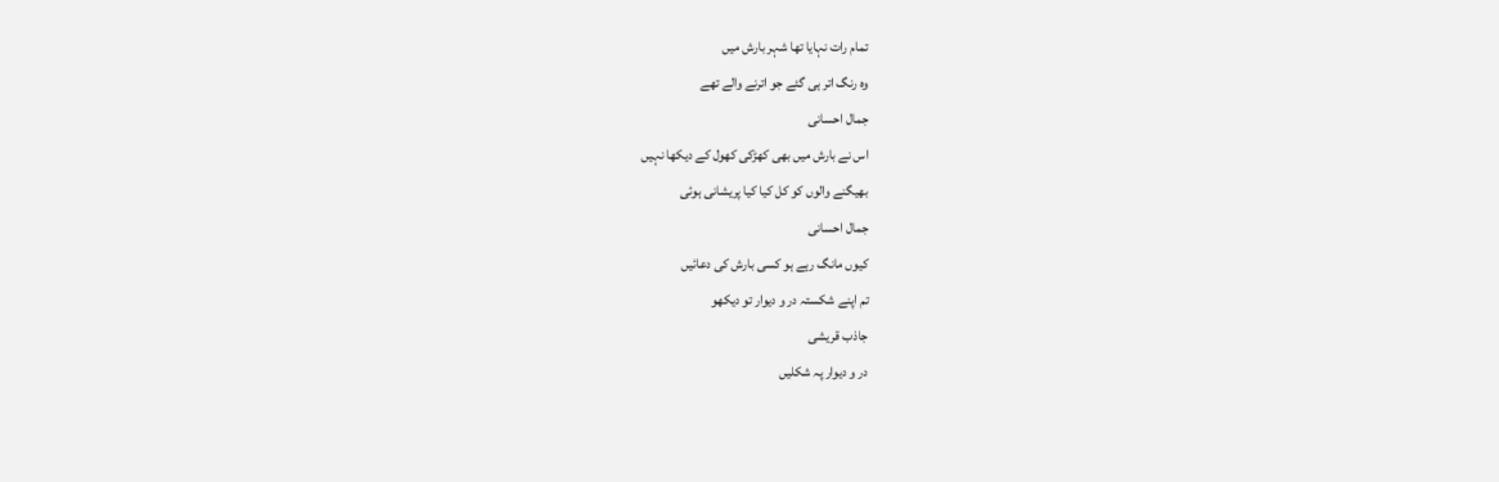تمام رات نہایا تھا شہر بارش میں
وہ رنگ اتر ہی گئے جو اترنے والے تھے
جمال احسانی
اس نے بارش میں بھی کھڑکی کھول کے دیکھا نہیں
بھیگنے والوں کو کل کیا کیا پریشانی ہوئی
جمال احسانی
کیوں مانگ رہے ہو کسی بارش کی دعائیں
تم اپنے شکستہ در و دیوار تو دیکھو
جاذب قریشی
در و دیوار پہ شکلیں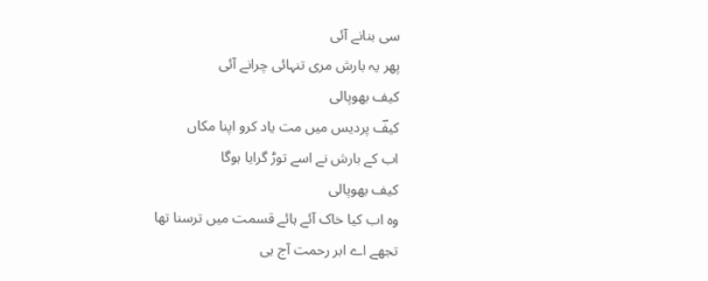سی بنانے آئی
پھر یہ بارش مری تنہائی چرانے آئی
کیف بھوپالی
کیفؔ پردیس میں مت یاد کرو اپنا مکاں
اب کے بارش نے اسے توڑ گرایا ہوگا
کیف بھوپالی
وہ اب کیا خاک آئے ہائے قسمت میں ترسنا تھا
تجھے اے ابر رحمت آج ہی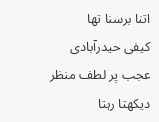اتنا برسنا تھا
کیفی حیدرآبادی
عجب پر لطف منظر دیکھتا رہتا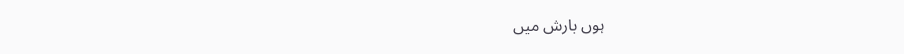ہوں بارش میں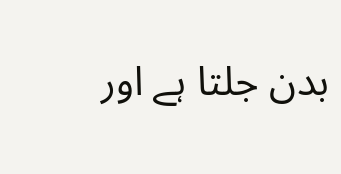بدن جلتا ہے اور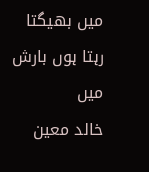میں بھیگتا رہتا ہوں بارش میں
خالد معین